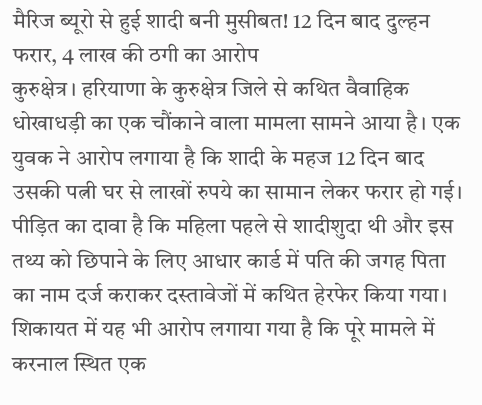मैरिज ब्यूरो से हुई शादी बनी मुसीबत! 12 दिन बाद दुल्हन फरार, 4 लाख की ठगी का आरोप
कुरुक्षेत्र। हरियाणा के कुरुक्षेत्र जिले से कथित वैवाहिक धोखाधड़ी का एक चौंकाने वाला मामला सामने आया है। एक युवक ने आरोप लगाया है कि शादी के महज 12 दिन बाद उसकी पत्नी घर से लाखों रुपये का सामान लेकर फरार हो गई। पीड़ित का दावा है कि महिला पहले से शादीशुदा थी और इस तथ्य को छिपाने के लिए आधार कार्ड में पति की जगह पिता का नाम दर्ज कराकर दस्तावेजों में कथित हेरफेर किया गया। शिकायत में यह भी आरोप लगाया गया है कि पूरे मामले में करनाल स्थित एक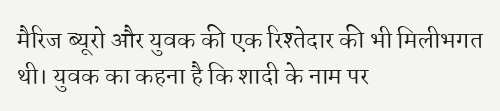मैरिज ब्यूरो और युवक की एक रिश्तेदार की भी मिलीभगत थी। युवक का कहना है कि शादी के नाम पर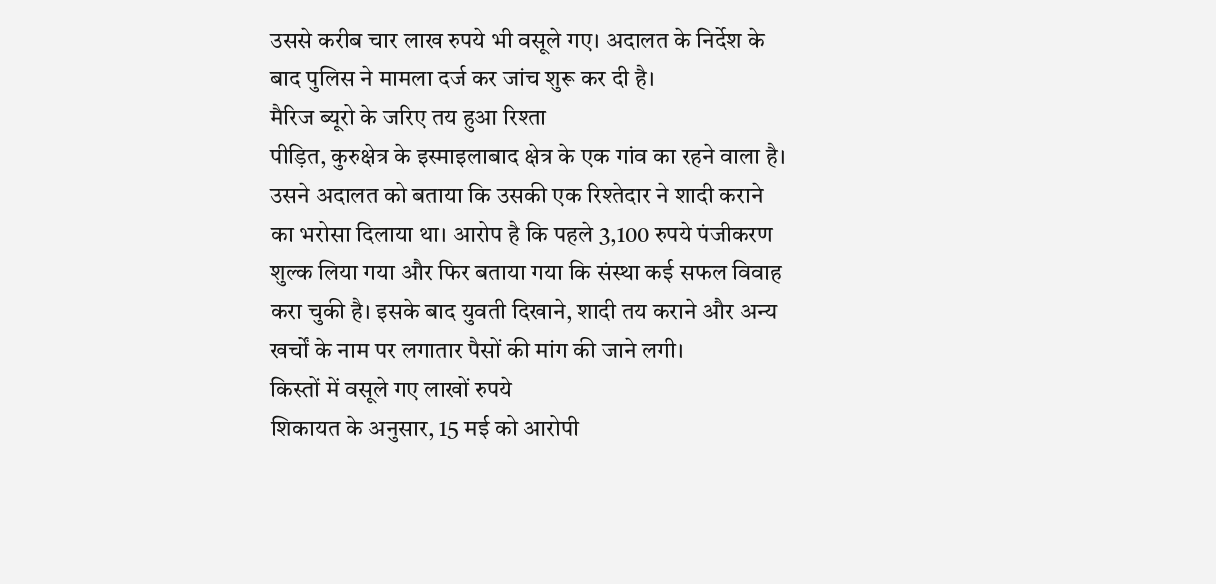उससे करीब चार लाख रुपये भी वसूले गए। अदालत के निर्देश के बाद पुलिस ने मामला दर्ज कर जांच शुरू कर दी है।
मैरिज ब्यूरो के जरिए तय हुआ रिश्ता
पीड़ित, कुरुक्षेत्र के इस्माइलाबाद क्षेत्र के एक गांव का रहने वाला है। उसने अदालत को बताया कि उसकी एक रिश्तेदार ने शादी कराने का भरोसा दिलाया था। आरोप है कि पहले 3,100 रुपये पंजीकरण शुल्क लिया गया और फिर बताया गया कि संस्था कई सफल विवाह करा चुकी है। इसके बाद युवती दिखाने, शादी तय कराने और अन्य खर्चों के नाम पर लगातार पैसों की मांग की जाने लगी।
किस्तों में वसूले गए लाखों रुपये
शिकायत के अनुसार, 15 मई को आरोपी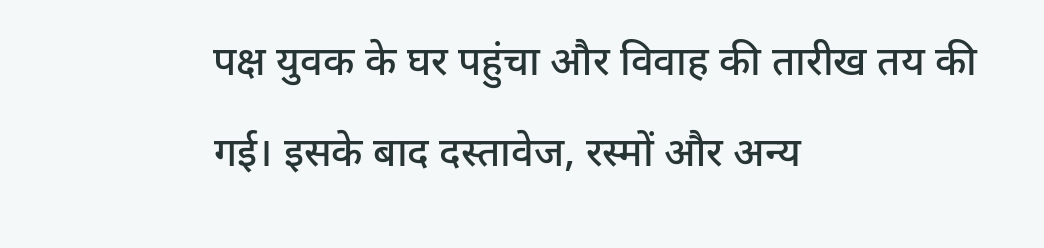पक्ष युवक के घर पहुंचा और विवाह की तारीख तय की गई। इसके बाद दस्तावेज, रस्मों और अन्य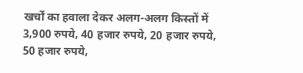खर्चों का हवाला देकर अलग-अलग किस्तों में 3,900 रुपये, 40 हजार रुपये, 20 हजार रुपये, 50 हजार रुपये,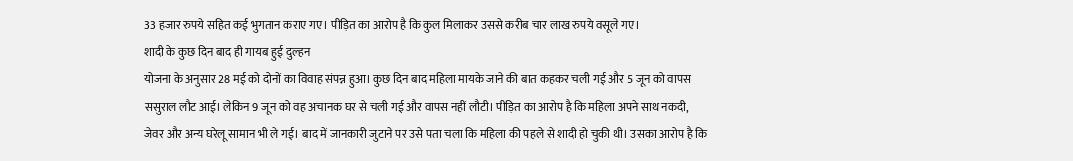33 हजार रुपये सहित कई भुगतान कराए गए। पीड़ित का आरोप है कि कुल मिलाकर उससे करीब चार लाख रुपये वसूले गए।
शादी के कुछ दिन बाद ही गायब हुई दुल्हन
योजना के अनुसार 28 मई को दोनों का विवाह संपन्न हुआ। कुछ दिन बाद महिला मायके जाने की बात कहकर चली गई और 5 जून को वापस ससुराल लौट आई। लेकिन 9 जून को वह अचानक घर से चली गई और वापस नहीं लौटी। पीड़ित का आरोप है कि महिला अपने साथ नकदी, जेवर और अन्य घरेलू सामान भी ले गई। बाद में जानकारी जुटाने पर उसे पता चला कि महिला की पहले से शादी हो चुकी थी। उसका आरोप है कि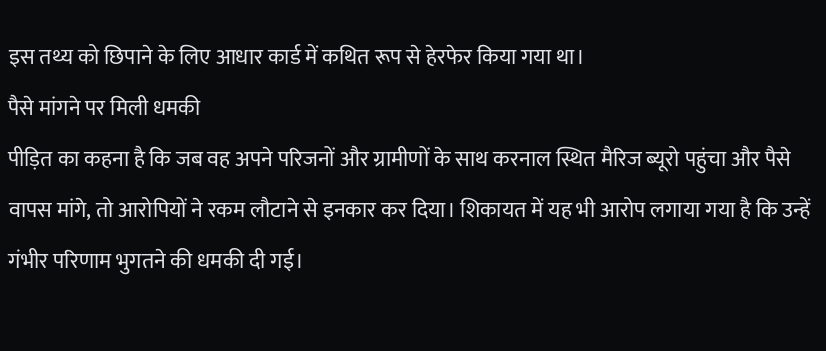इस तथ्य को छिपाने के लिए आधार कार्ड में कथित रूप से हेरफेर किया गया था।
पैसे मांगने पर मिली धमकी
पीड़ित का कहना है कि जब वह अपने परिजनों और ग्रामीणों के साथ करनाल स्थित मैरिज ब्यूरो पहुंचा और पैसे वापस मांगे, तो आरोपियों ने रकम लौटाने से इनकार कर दिया। शिकायत में यह भी आरोप लगाया गया है कि उन्हें गंभीर परिणाम भुगतने की धमकी दी गई।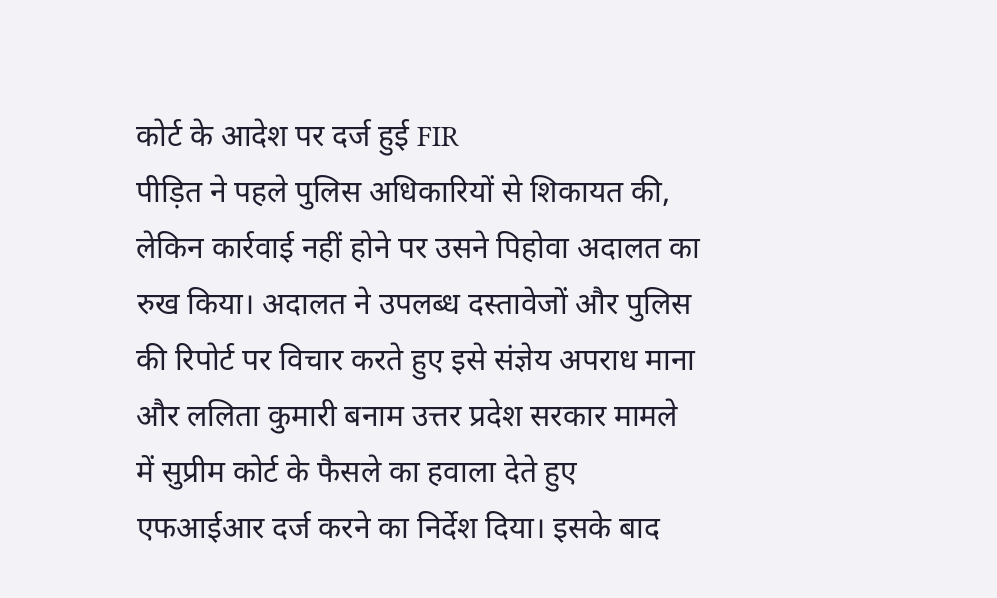कोर्ट के आदेश पर दर्ज हुई FIR
पीड़ित ने पहले पुलिस अधिकारियों से शिकायत की, लेकिन कार्रवाई नहीं होने पर उसने पिहोवा अदालत का रुख किया। अदालत ने उपलब्ध दस्तावेजों और पुलिस की रिपोर्ट पर विचार करते हुए इसे संज्ञेय अपराध माना और ललिता कुमारी बनाम उत्तर प्रदेश सरकार मामले में सुप्रीम कोर्ट के फैसले का हवाला देते हुए एफआईआर दर्ज करने का निर्देश दिया। इसके बाद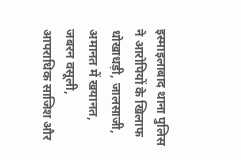इस्माइलाबाद थाना पुलिस ने आरोपियों के खिलाफ धोखाधड़ी, जालसाजी, अमानत में खयानत, जबरन वसूली, आपराधिक साजिश और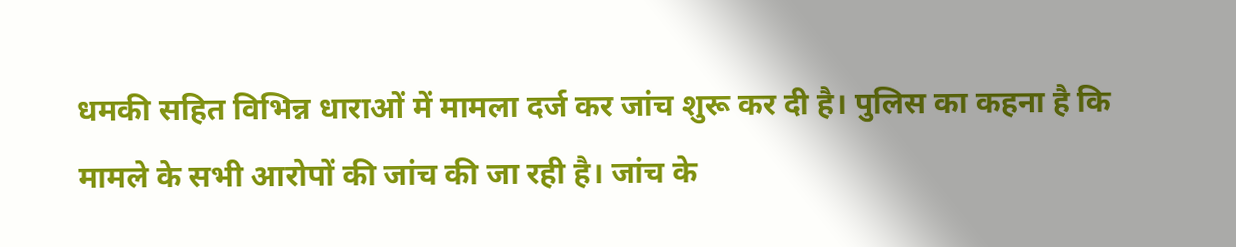धमकी सहित विभिन्न धाराओं में मामला दर्ज कर जांच शुरू कर दी है। पुलिस का कहना है कि मामले के सभी आरोपों की जांच की जा रही है। जांच के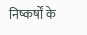निष्कर्षों के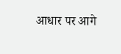आधार पर आगे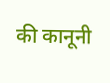की कानूनी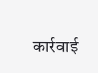कार्रवाई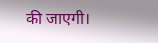की जाएगी।